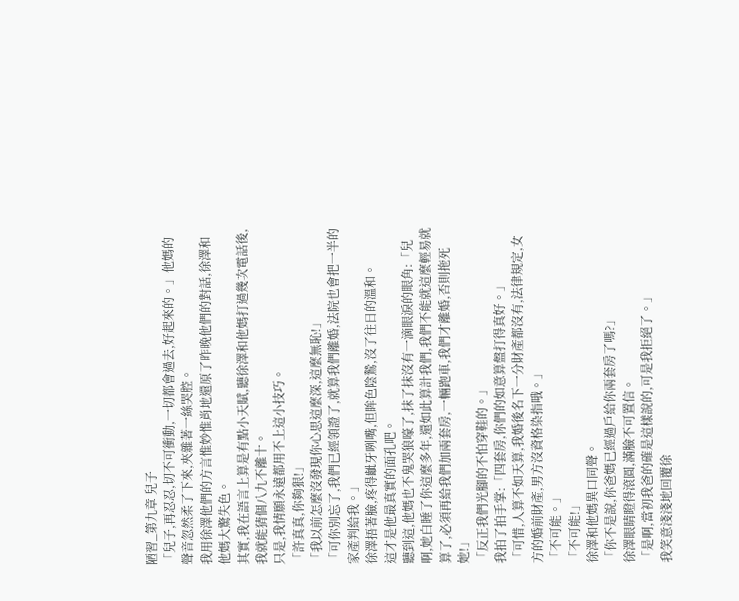陋習_第九章 兒子
「兒子,再忍忍,切不可衝動,一切都會過去,好起來的。」他媽的聲音忽然柔了下來,夾雜著一絲哭腔。
我用徐澤他們的方言惟妙惟肖地還原了昨晚他們的對話,徐澤和他媽大驚失色。
其實,我在語言上算是有點小天賦,聽徐澤和他媽打過幾次電話後,我就能猜個八九不離十。
只是,我情願永遠都用不上這小技巧。
「許真真,你夠狠!」
「我以前怎麼沒發現你心思這麼深,這麼無恥!」
「可你別忘了,我們已經領證了,就算我們離婚,法院也會把一半的家產判給我。」
徐澤捂著臉,疼得齜牙咧嘴,但眸色陰鷙,沒了往日的溫和。
這才是他最真實的面孔吧。
聽到這,他媽也不鬼哭狼嚎了,抹了抹沒有一滴眼淚的眼角:「兒啊,她白睡了你這麼多年,還如此算計我們,我們不能就這麼輕易就算了,必須再給我們加兩套房,一輛跑車,我們才離婚,否則拖死她!」
「反正我們光腳的不怕穿鞋的。」
我拍了拍手掌:「四套房,你們的如意算盤打得真好。」
「可惜,人算不如天算,我婚後名下一分財產都沒有,法律規定,女方的婚前財產,男方沒資格染指哦。」
「不可能。」
「不可能!」
徐澤和他媽異口同聲。
「你不是說,你爸媽已經過戶給你兩套房了嗎?」
徐澤眼睛瞪得滾圓,滿臉不可置信。
「是啊,當初我爸的確是這樣說的,可是我拒絕了。」
我笑意淺淺地回覆徐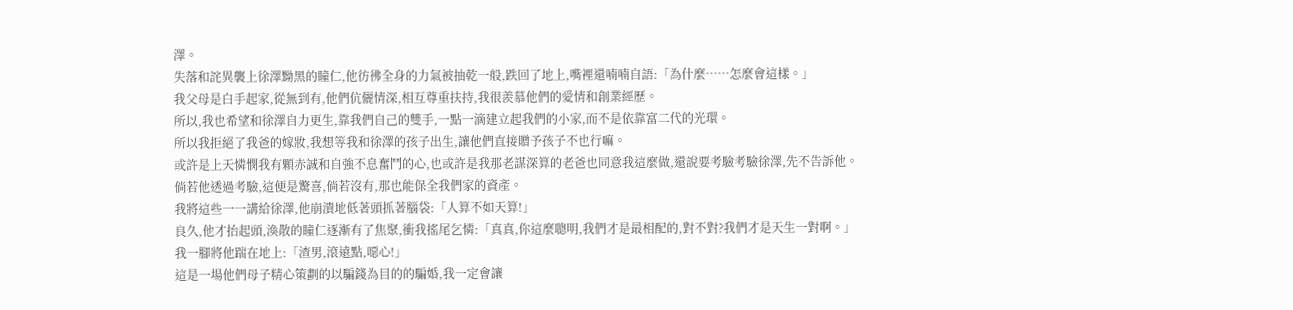澤。
失落和詫異襲上徐澤黝黑的瞳仁,他彷彿全身的力氣被抽乾一般,跌回了地上,嘴裡還喃喃自語:「為什麼……怎麼會這樣。」
我父母是白手起家,從無到有,他們伉儷情深,相互尊重扶持,我很羨慕他們的愛情和創業經歷。
所以,我也希望和徐澤自力更生,靠我們自己的雙手,一點一滴建立起我們的小家,而不是依靠富二代的光環。
所以我拒絕了我爸的嫁妝,我想等我和徐澤的孩子出生,讓他們直接贈予孩子不也行嘛。
或許是上天憐憫我有顆赤誠和自強不息奮鬥的心,也或許是我那老謀深算的老爸也同意我這麼做,還說要考驗考驗徐澤,先不告訴他。
倘若他透過考驗,這便是驚喜,倘若沒有,那也能保全我們家的資產。
我將這些一一講給徐澤,他崩潰地低著頭抓著腦袋:「人算不如天算!」
良久,他才抬起頭,渙散的瞳仁逐漸有了焦聚,衝我搖尾乞憐:「真真,你這麼聰明,我們才是最相配的,對不對?我們才是天生一對啊。」
我一腳將他踹在地上:「渣男,滾遠點,噁心!」
這是一場他們母子精心策劃的以騙錢為目的的騙婚,我一定會讓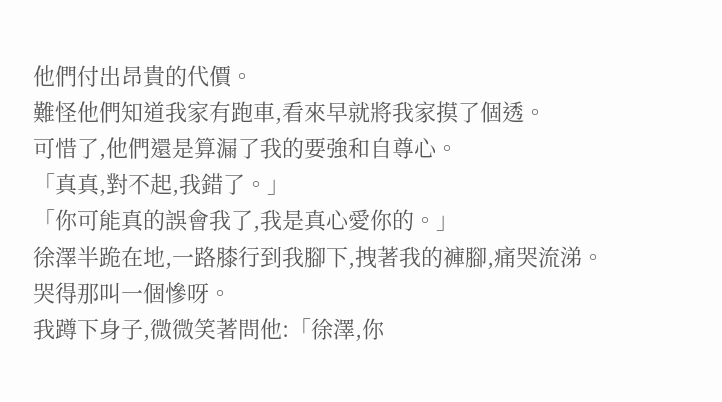他們付出昂貴的代價。
難怪他們知道我家有跑車,看來早就將我家摸了個透。
可惜了,他們還是算漏了我的要強和自尊心。
「真真,對不起,我錯了。」
「你可能真的誤會我了,我是真心愛你的。」
徐澤半跪在地,一路膝行到我腳下,拽著我的褲腳,痛哭流涕。
哭得那叫一個慘呀。
我蹲下身子,微微笑著問他:「徐澤,你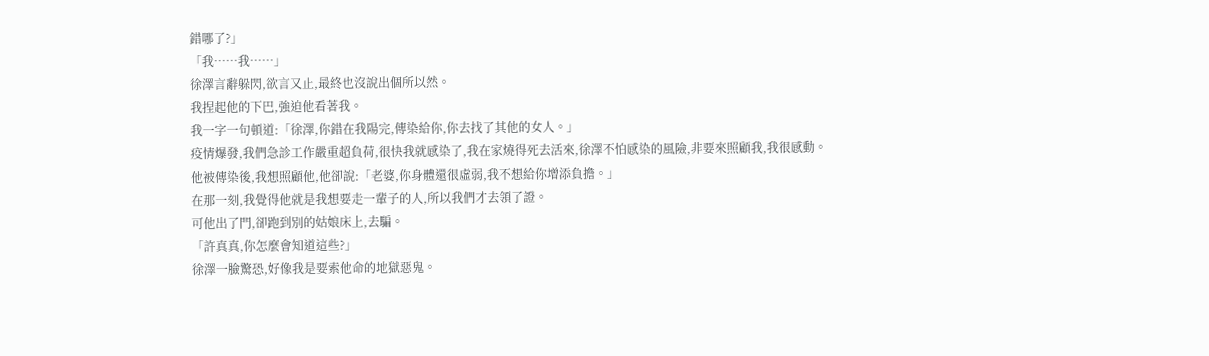錯哪了?」
「我……我……」
徐澤言辭躲閃,欲言又止,最終也沒說出個所以然。
我捏起他的下巴,強迫他看著我。
我一字一句頓道:「徐澤,你錯在我陽完,傳染給你,你去找了其他的女人。」
疫情爆發,我們急診工作嚴重超負荷,很快我就感染了,我在家燒得死去活來,徐澤不怕感染的風險,非要來照顧我,我很感動。
他被傳染後,我想照顧他,他卻說:「老婆,你身體還很虛弱,我不想給你增添負擔。」
在那一刻,我覺得他就是我想要走一輩子的人,所以我們才去領了證。
可他出了門,卻跑到別的姑娘床上,去騙。
「許真真,你怎麼會知道這些?」
徐澤一臉驚恐,好像我是要索他命的地獄惡鬼。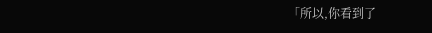「所以,你看到了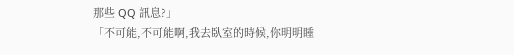那些 QQ 訊息?」
「不可能,不可能啊,我去臥室的時候,你明明睡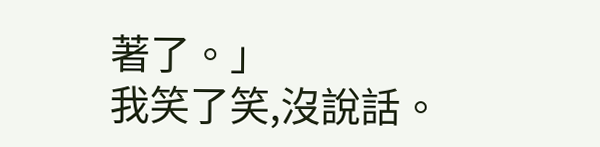著了。」
我笑了笑,沒說話。